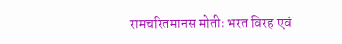रामचरितमानस मोतीः भरत विरह एवं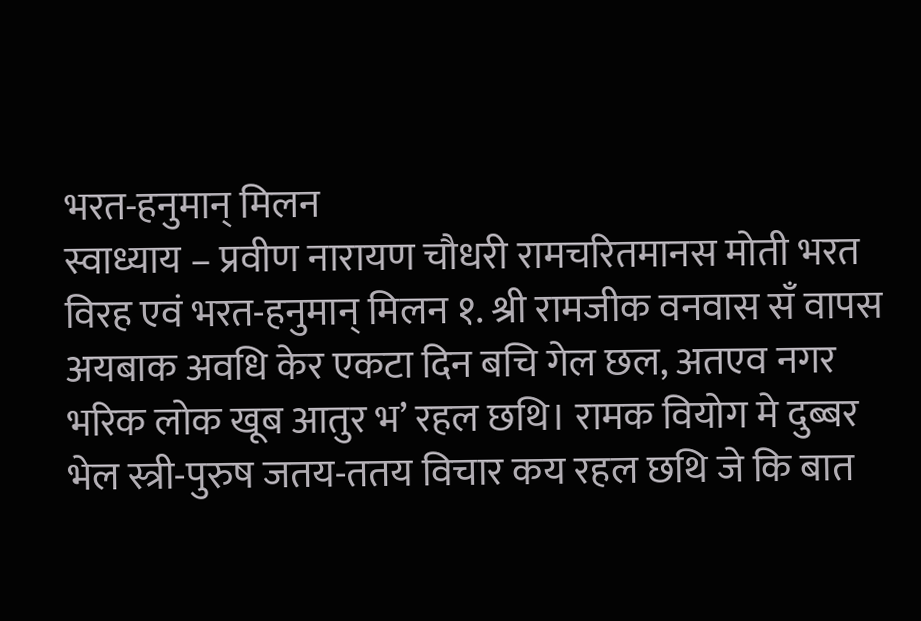भरत-हनुमान् मिलन
स्वाध्याय – प्रवीण नारायण चौधरी रामचरितमानस मोती भरत विरह एवं भरत-हनुमान् मिलन १. श्री रामजीक वनवास सँ वापस अयबाक अवधि केर एकटा दिन बचि गेल छल, अतएव नगर भरिक लोक खूब आतुर भ’ रहल छथि। रामक वियोग मे दुब्बर भेल स्त्री-पुरुष जतय-ततय विचार कय रहल छथि जे कि बात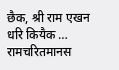छैक, श्री राम एखन धरि कियैक … रामचरितमानस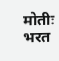मोतीः भरत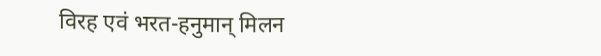विरह एवं भरत-हनुमान् मिलन